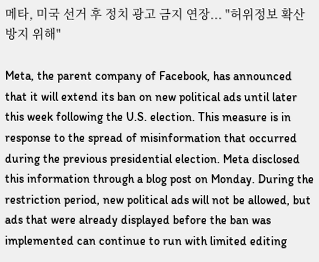메타, 미국 선거 후 정치 광고 금지 연장... "허위정보 확산 방지 위해"

Meta, the parent company of Facebook, has announced that it will extend its ban on new political ads until later this week following the U.S. election. This measure is in response to the spread of misinformation that occurred during the previous presidential election. Meta disclosed this information through a blog post on Monday. During the restriction period, new political ads will not be allowed, but ads that were already displayed before the ban was implemented can continue to run with limited editing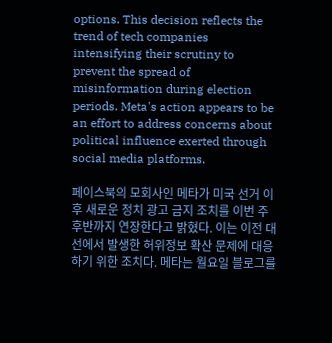options. This decision reflects the trend of tech companies intensifying their scrutiny to prevent the spread of misinformation during election periods. Meta's action appears to be an effort to address concerns about political influence exerted through social media platforms.

페이스북의 모회사인 메타가 미국 선거 이후 새로운 정치 광고 금지 조치를 이번 주 후반까지 연장한다고 밝혔다. 이는 이전 대선에서 발생한 허위정보 확산 문제에 대응하기 위한 조치다. 메타는 월요일 블로그를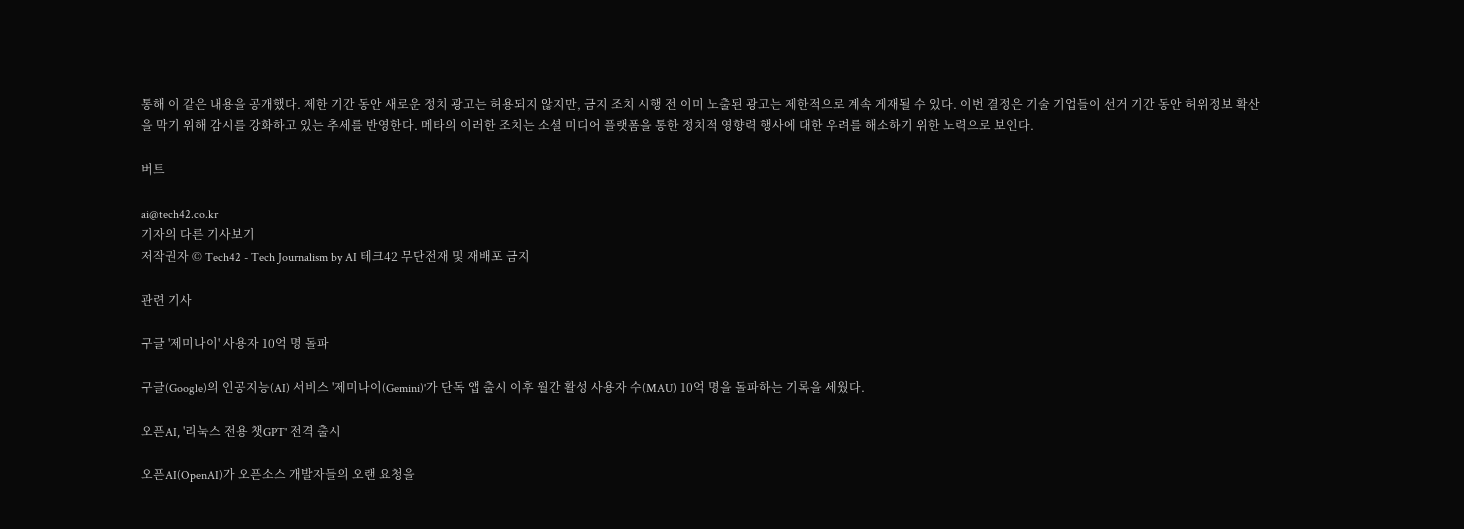통해 이 같은 내용을 공개했다. 제한 기간 동안 새로운 정치 광고는 허용되지 않지만, 금지 조치 시행 전 이미 노출된 광고는 제한적으로 계속 게재될 수 있다. 이번 결정은 기술 기업들이 선거 기간 동안 허위정보 확산을 막기 위해 감시를 강화하고 있는 추세를 반영한다. 메타의 이러한 조치는 소셜 미디어 플랫폼을 통한 정치적 영향력 행사에 대한 우려를 해소하기 위한 노력으로 보인다.

버트

ai@tech42.co.kr
기자의 다른 기사보기
저작권자 © Tech42 - Tech Journalism by AI 테크42 무단전재 및 재배포 금지

관련 기사

구글 '제미나이' 사용자 10억 명 돌파

구글(Google)의 인공지능(AI) 서비스 '제미나이(Gemini)'가 단독 앱 출시 이후 월간 활성 사용자 수(MAU) 10억 명을 돌파하는 기록을 세웠다.

오픈AI, '리눅스 전용 챗GPT' 전격 출시

오픈AI(OpenAI)가 오픈소스 개발자들의 오랜 요청을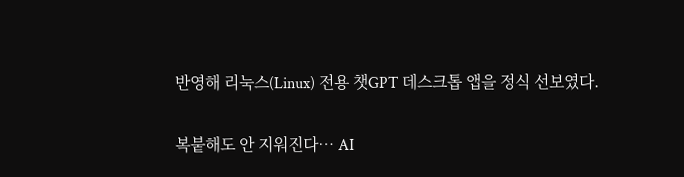반영해 리눅스(Linux) 전용 챗GPT 데스크톱 앱을 정식 선보였다.

복붙해도 안 지워진다… AI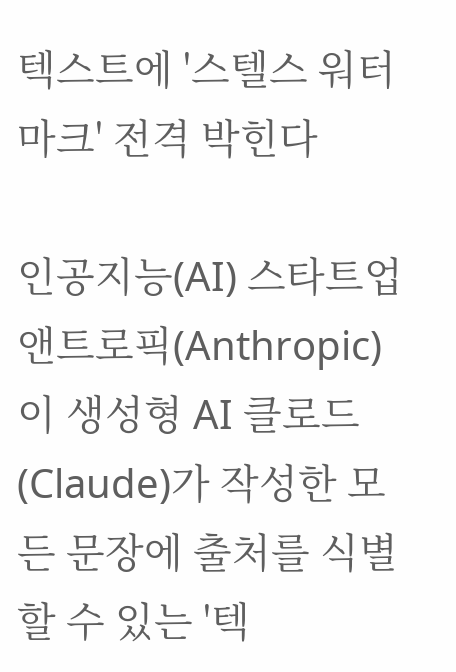텍스트에 '스텔스 워터마크' 전격 박힌다

인공지능(AI) 스타트업 앤트로픽(Anthropic)이 생성형 AI 클로드(Claude)가 작성한 모든 문장에 출처를 식별할 수 있는 '텍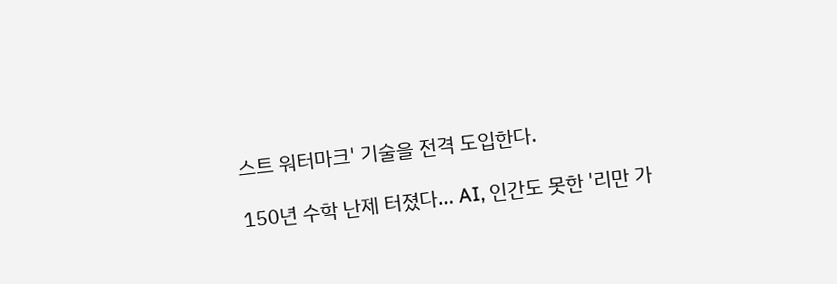스트 워터마크' 기술을 전격 도입한다.

150년 수학 난제 터졌다… AI, 인간도 못한 '리만 가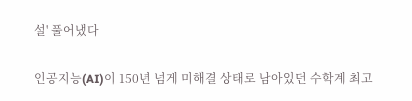설' 풀어냈다

인공지능(AI)이 150년 넘게 미해결 상태로 남아있던 수학계 최고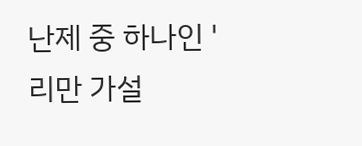난제 중 하나인 '리만 가설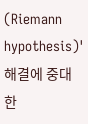(Riemann hypothesis)' 해결에 중대한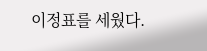이정표를 세웠다.